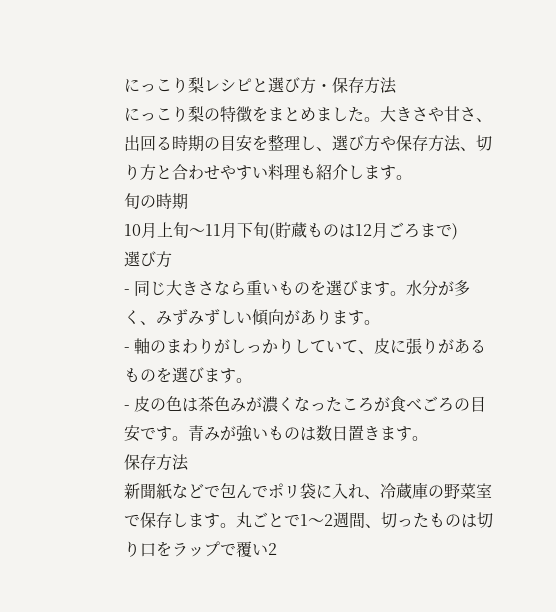にっこり梨レシピと選び方・保存方法
にっこり梨の特徴をまとめました。大きさや甘さ、出回る時期の目安を整理し、選び方や保存方法、切り方と合わせやすい料理も紹介します。
旬の時期
10月上旬〜11月下旬(貯蔵ものは12月ごろまで)
選び方
- 同じ大きさなら重いものを選びます。水分が多く、みずみずしい傾向があります。
- 軸のまわりがしっかりしていて、皮に張りがあるものを選びます。
- 皮の色は茶色みが濃くなったころが食べごろの目安です。青みが強いものは数日置きます。
保存方法
新聞紙などで包んでポリ袋に入れ、冷蔵庫の野菜室で保存します。丸ごとで1〜2週間、切ったものは切り口をラップで覆い2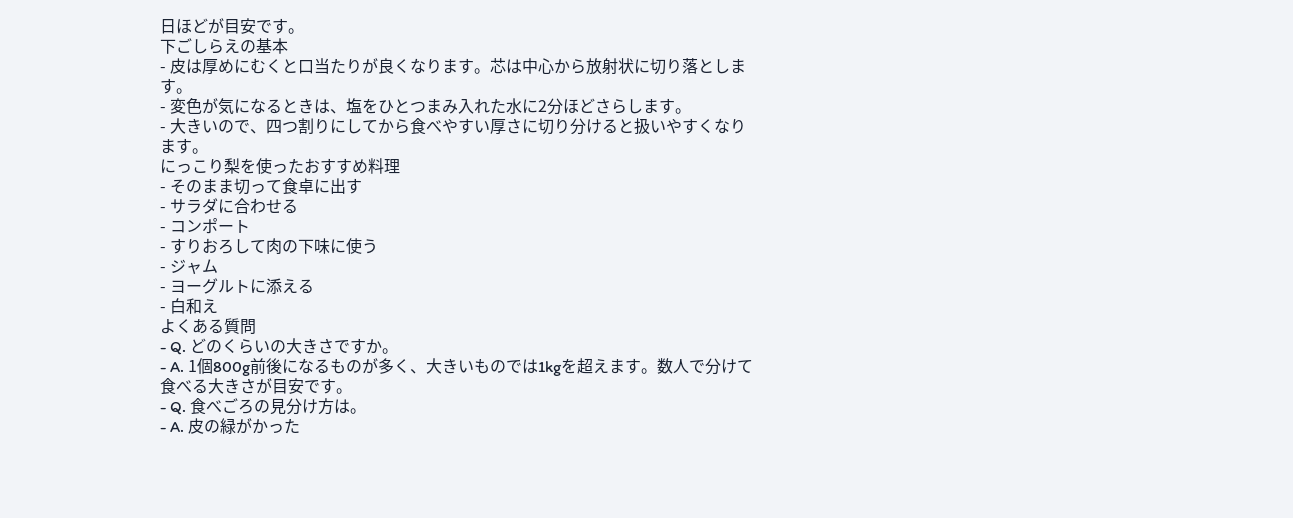日ほどが目安です。
下ごしらえの基本
- 皮は厚めにむくと口当たりが良くなります。芯は中心から放射状に切り落とします。
- 変色が気になるときは、塩をひとつまみ入れた水に2分ほどさらします。
- 大きいので、四つ割りにしてから食べやすい厚さに切り分けると扱いやすくなります。
にっこり梨を使ったおすすめ料理
- そのまま切って食卓に出す
- サラダに合わせる
- コンポート
- すりおろして肉の下味に使う
- ジャム
- ヨーグルトに添える
- 白和え
よくある質問
- Q. どのくらいの大きさですか。
- A. 1個800g前後になるものが多く、大きいものでは1kgを超えます。数人で分けて食べる大きさが目安です。
- Q. 食べごろの見分け方は。
- A. 皮の緑がかった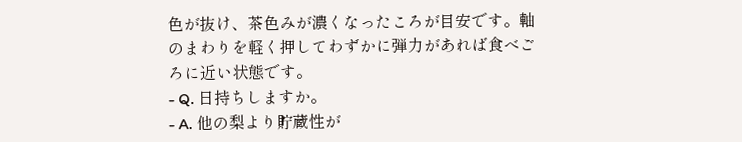色が抜け、茶色みが濃くなったころが目安です。軸のまわりを軽く押してわずかに弾力があれば食べごろに近い状態です。
- Q. 日持ちしますか。
- A. 他の梨より貯蔵性が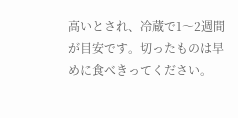高いとされ、冷蔵で1〜2週間が目安です。切ったものは早めに食べきってください。